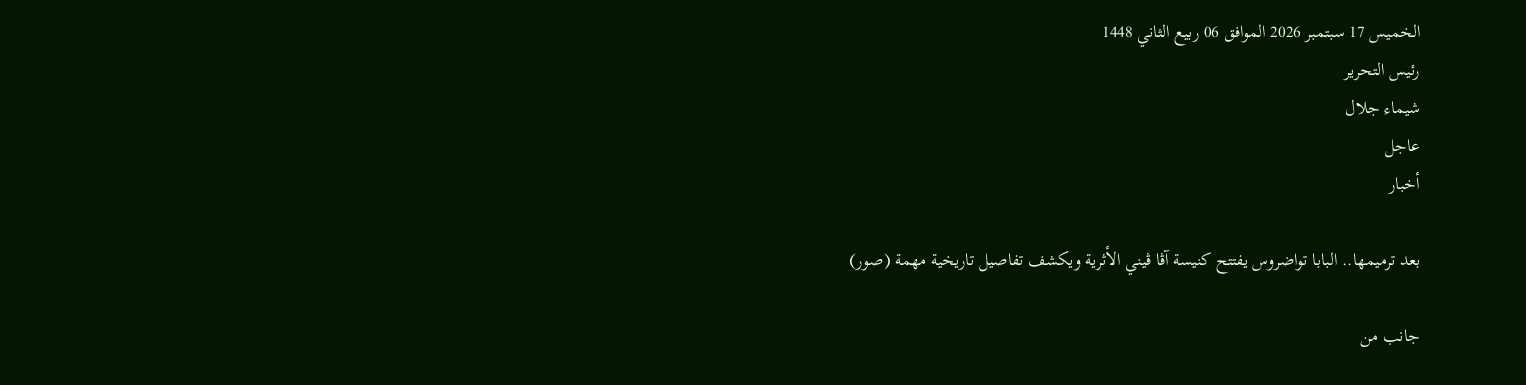الخميس 17 سبتمبر 2026 الموافق 06 ربيع الثاني 1448
رئيس التحرير
شيماء جلال
عاجل
أخبار

بعد ترميمها.. البابا تواضروس يفتتح كنيسة آڤا ڤيني الأثرية ويكشف تفاصيل تاريخية مهمة (صور)

جانب من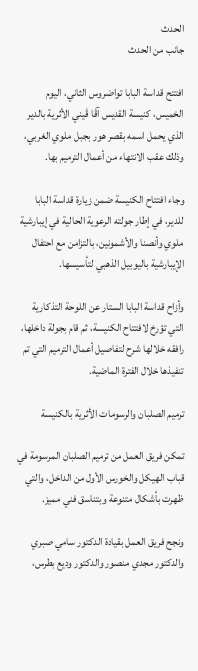الحدث
جانب من الحدث

افتتح قداسة البابا تواضروس الثاني، اليوم الخميس، كنيسة القديس آڤا ڤيني الأثرية بالدير الذي يحمل اسمه بقصر هور بجبل ملوي الغربي، وذلك عقب الانتهاء من أعمال الترميم بها.

وجاء افتتاح الكنيسة ضمن زيارة قداسة البابا للدير، في إطار جولته الرعوية الحالية في إيبارشية ملوي وأنصنا والأشمونين، بالتزامن مع احتفال الإيبارشية باليوبيل الذهبي لتأسيسها.

وأزاح قداسة البابا الستار عن اللوحة التذكارية التي تؤرخ لافتتاح الكنيسة، ثم قام بجولة داخلها، رافقه خلالها شرح لتفاصيل أعمال الترميم التي تم تنفيذها خلال الفترة الماضية.

ترميم الصلبان والرسومات الأثرية بالكنيسة

تمكن فريق العمل من ترميم الصلبان المرسومة في قباب الهيكل والخورس الأول من الداخل، والتي ظهرت بأشكال متنوعة وبتناسق فني مميز.

ونجح فريق العمل بقيادة الدكتور سامي صبري والدكتور مجدي منصور والدكتور وديع بطرس،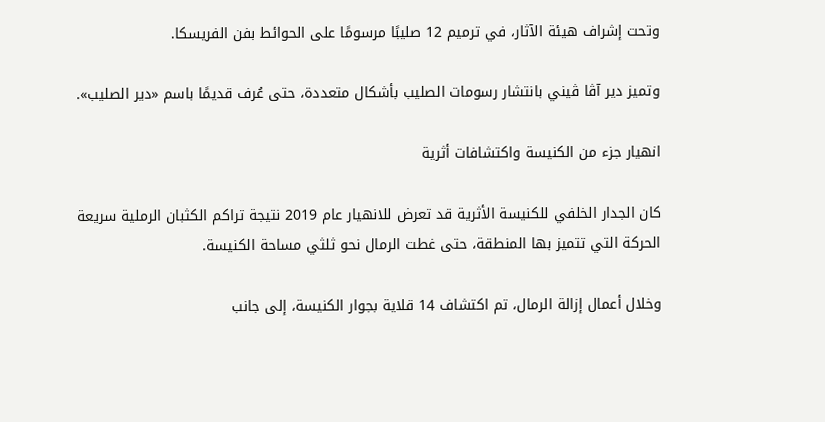وتحت إشراف هيئة الآثار، في ترميم 12 صليبًا مرسومًا على الحوائط بفن الفريسكا.

وتميز دير آڤا ڤيني بانتشار رسومات الصليب بأشكال متعددة، حتى عُرف قديمًا باسم «دير الصليب».

انهيار جزء من الكنيسة واكتشافات أثرية

كان الجدار الخلفي للكنيسة الأثرية قد تعرض للانهيار عام 2019 نتيجة تراكم الكثبان الرملية سريعة الحركة التي تتميز بها المنطقة، حتى غطت الرمال نحو ثلثي مساحة الكنيسة.

وخلال أعمال إزالة الرمال، تم اكتشاف 14 قلاية بجوار الكنيسة، إلى جانب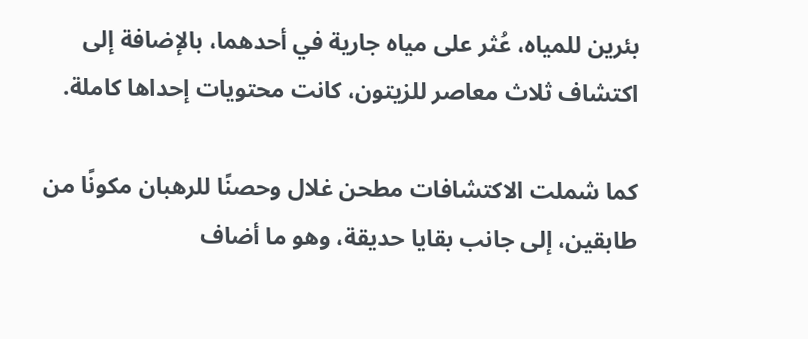بئرين للمياه، عُثر على مياه جارية في أحدهما، بالإضافة إلى اكتشاف ثلاث معاصر للزيتون، كانت محتويات إحداها كاملة.

كما شملت الاكتشافات مطحن غلال وحصنًا للرهبان مكونًا من طابقين، إلى جانب بقايا حديقة، وهو ما أضاف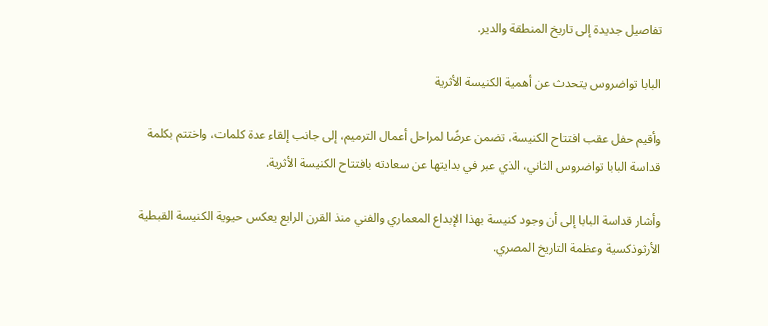تفاصيل جديدة إلى تاريخ المنطقة والدير.

البابا تواضروس يتحدث عن أهمية الكنيسة الأثرية

وأقيم حفل عقب افتتاح الكنيسة، تضمن عرضًا لمراحل أعمال الترميم، إلى جانب إلقاء عدة كلمات، واختتم بكلمة قداسة البابا تواضروس الثاني، الذي عبر في بدايتها عن سعادته بافتتاح الكنيسة الأثرية.

وأشار قداسة البابا إلى أن وجود كنيسة بهذا الإبداع المعماري والفني منذ القرن الرابع يعكس حيوية الكنيسة القبطية الأرثوذكسية وعظمة التاريخ المصري.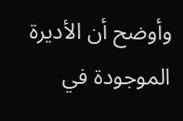وأوضح أن الأديرة الموجودة في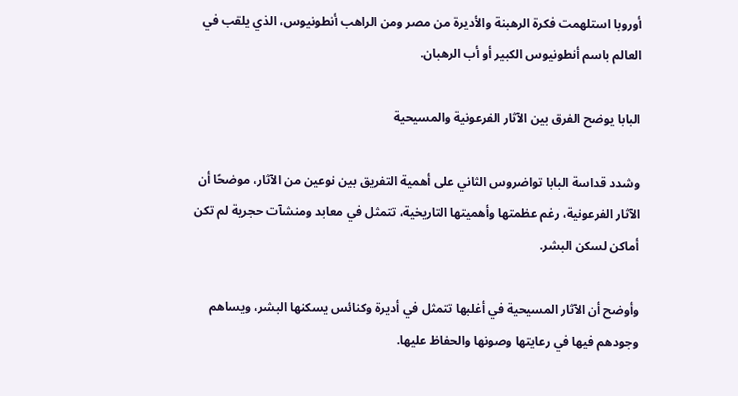أوروبا استلهمت فكرة الرهبنة والأديرة من مصر ومن الراهب أنطونيوس، الذي يلقب في العالم باسم أنطونيوس الكبير أو أب الرهبان.

البابا يوضح الفرق بين الآثار الفرعونية والمسيحية

وشدد قداسة البابا تواضروس الثاني على أهمية التفريق بين نوعين من الآثار، موضحًا أن الآثار الفرعونية، رغم عظمتها وأهميتها التاريخية، تتمثل في معابد ومنشآت حجرية لم تكن أماكن لسكن البشر.

وأوضح أن الآثار المسيحية في أغلبها تتمثل في أديرة وكنائس يسكنها البشر، ويساهم وجودهم فيها في رعايتها وصونها والحفاظ عليها.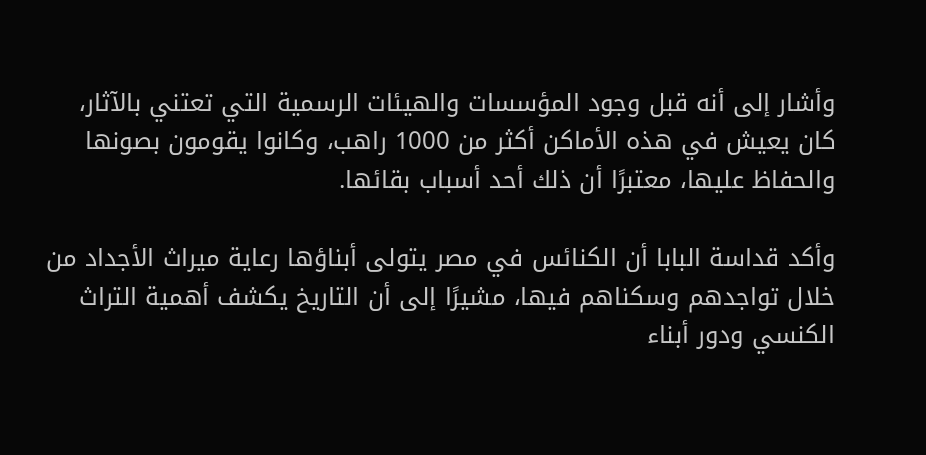وأشار إلى أنه قبل وجود المؤسسات والهيئات الرسمية التي تعتني بالآثار، كان يعيش في هذه الأماكن أكثر من 1000 راهب، وكانوا يقومون بصونها والحفاظ عليها، معتبرًا أن ذلك أحد أسباب بقائها.

وأكد قداسة البابا أن الكنائس في مصر يتولى أبناؤها رعاية ميراث الأجداد من خلال تواجدهم وسكناهم فيها، مشيرًا إلى أن التاريخ يكشف أهمية التراث الكنسي ودور أبناء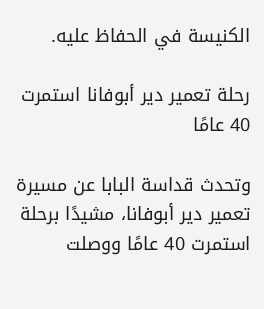الكنيسة في الحفاظ عليه.

رحلة تعمير دير أبوفانا استمرت 40 عامًا

وتحدث قداسة البابا عن مسيرة تعمير دير أبوفانا، مشيدًا برحلة استمرت 40 عامًا ووصلت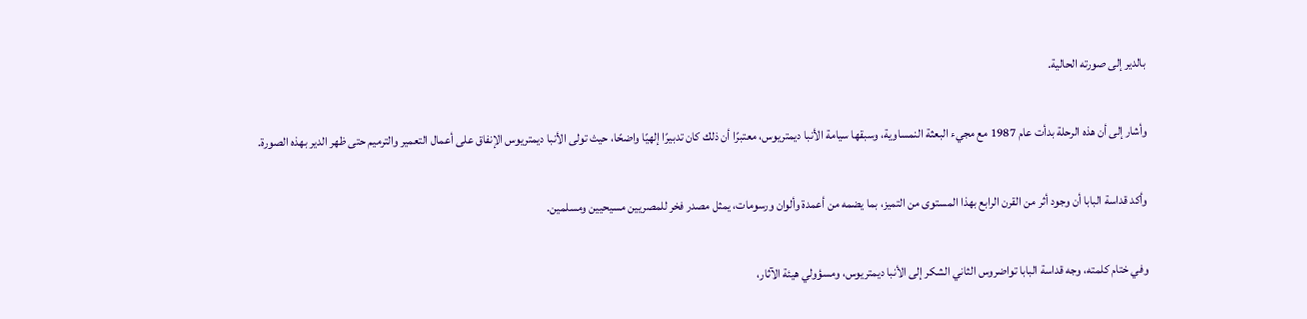بالدير إلى صورته الحالية.

وأشار إلى أن هذه الرحلة بدأت عام 1987 مع مجيء البعثة النمساوية، وسبقها سيامة الأنبا ديمتريوس، معتبرًا أن ذلك كان تدبيرًا إلهيًا واضحًا، حيث تولى الأنبا ديمتريوس الإنفاق على أعمال التعمير والترميم حتى ظهر الدير بهذه الصورة.

وأكد قداسة البابا أن وجود أثر من القرن الرابع بهذا المستوى من التميز، بما يضمه من أعمدة وألوان ورسومات، يمثل مصدر فخر للمصريين مسيحيين ومسلمين.

وفي ختام كلمته، وجه قداسة البابا تواضروس الثاني الشكر إلى الأنبا ديمتريوس، ومسؤولي هيئة الآثار،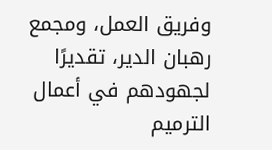وفريق العمل، ومجمع رهبان الدير، تقديرًا لجهودهم في أعمال الترميم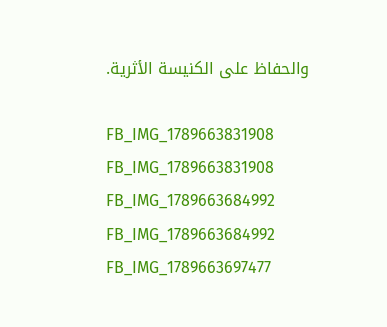والحفاظ على الكنيسة الأثرية.

FB_IMG_1789663831908
FB_IMG_1789663831908
FB_IMG_1789663684992
FB_IMG_1789663684992
FB_IMG_1789663697477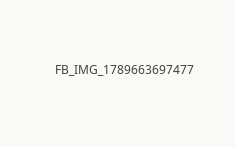FB_IMG_1789663697477